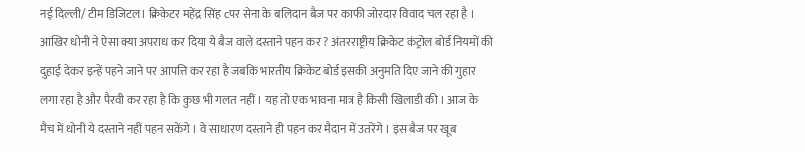नई दिल्ली/ टीम डिजिटल। क्रिकेटर महेंद्र सिंह cपर सेना के बलिदान बैज पर काफी जोरदार विवाद चल रहा है । आखिर धोनी ने ऐसा क्या अपराध कर दिया ये बैज वाले दस्ताने पहन कर ? अंतरराष्ट्रीय क्रिकेट कंट्रोल बोर्ड नियमों की दुहाई देकर इन्हें पहने जाने पर आपत्ति कर रहा है जबकि भारतीय क्रिकेट बोर्ड इसकी अनुमति दिए जाने की गुहार लगा रहा है और पैरवी कर रहा है कि कुछ भी गलत नहीं । यह तो एक भावना मात्र है किसी खिलाडी की । आज के मैच में धोनी ये दस्ताने नहीं पहन सकेंगे । वे साधारण दस्ताने ही पहन कर मैदान में उतरेंगे । इस बैज पर खूब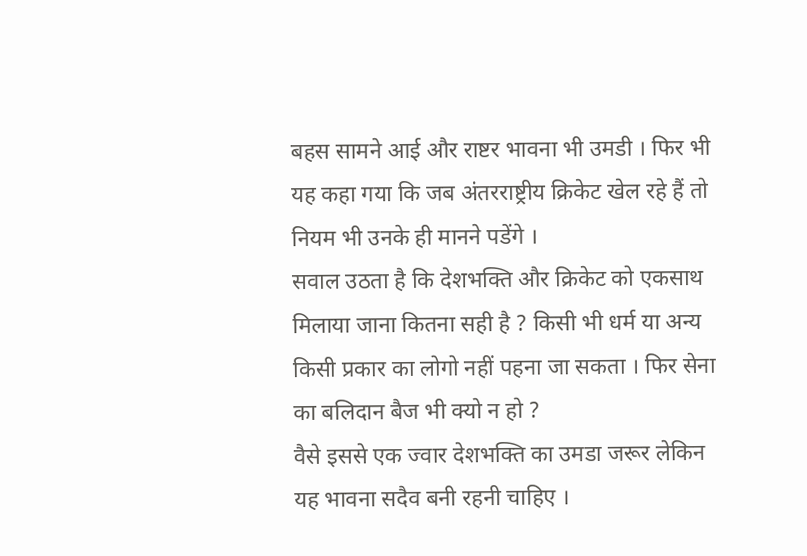बहस सामने आई और राष्टर भावना भी उमडी । फिर भी यह कहा गया कि जब अंतरराष्ट्रीय क्रिकेट खेल रहे हैं तो नियम भी उनके ही मानने पडेंगे ।
सवाल उठता है कि देशभक्ति और क्रिकेट को एकसाथ मिलाया जाना कितना सही है ? किसी भी धर्म या अन्य किसी प्रकार का लोगो नहीं पहना जा सकता । फिर सेना का बलिदान बैज भी क्यो न हो ?
वैसे इससे एक ज्वार देशभक्ति का उमडा जरूर लेकिन यह भावना सदैव बनी रहनी चाहिए ।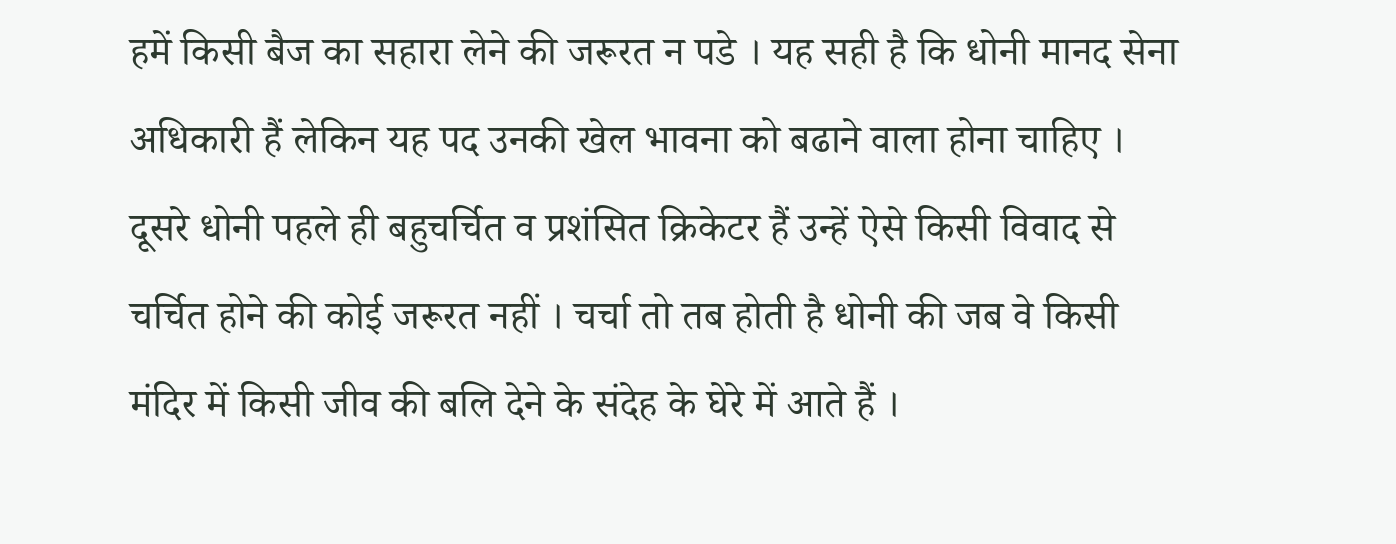हमें किसी बैज का सहारा लेने की जरूरत न पडे । यह सही है कि धोनी मानद सेना अधिकारी हैं लेकिन यह पद उनकी खेल भावना को बढाने वाला होना चाहिए । दूसरे धोनी पहले ही बहुचर्चित व प्रशंसित क्रिकेटर हैं उन्हें ऐसे किसी विवाद से चर्चित होने की कोई जरूरत नहीं । चर्चा तो तब होती है धोनी की जब वे किसी मंदिर में किसी जीव की बलि देने के संदेह के घेरे में आते हैं ।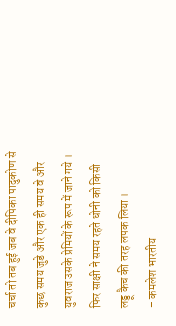चर्चा तो तब हुई जब वे दीपिका पादुकोण से कुछ समय जुडे और एक ही समय वे और युवराज उसके प्रेमियों के रूप में जाने गये । फिर साक्षी ने समय रहते धोनी को किसी लड्डू कैच की तरह लपक लिया ।
– कमलेश भारतीय